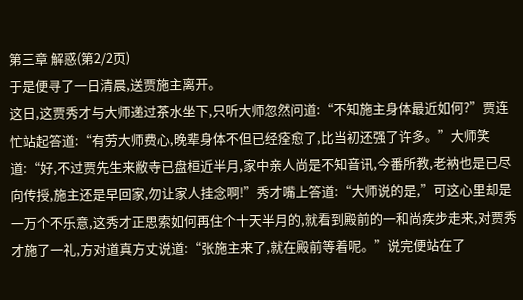第三章 解惑(第2/2页)
于是便寻了一日清晨,送贾施主离开。
这日,这贾秀才与大师递过茶水坐下,只听大师忽然问道:“不知施主身体最近如何?”贾连忙站起答道:“有劳大师费心,晚辈身体不但已经痊愈了,比当初还强了许多。”大师笑道:“好,不过贾先生来敝寺已盘桓近半月,家中亲人尚是不知音讯,今番所教,老衲也是已尽向传授,施主还是早回家,勿让家人挂念啊!”秀才嘴上答道:“大师说的是,”可这心里却是一万个不乐意,这秀才正思索如何再住个十天半月的,就看到殿前的一和尚疾步走来,对贾秀才施了一礼,方对道真方丈说道:“张施主来了,就在殿前等着呢。”说完便站在了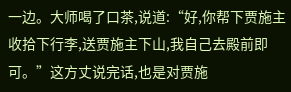一边。大师喝了口茶,说道:“好,你帮下贾施主收拾下行李,送贾施主下山,我自己去殿前即可。”这方丈说完话,也是对贾施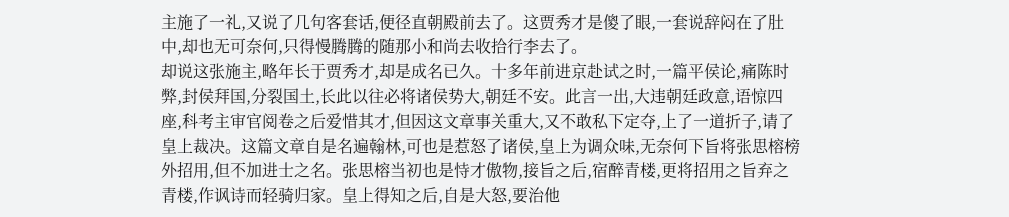主施了一礼,又说了几句客套话,便径直朝殿前去了。这贾秀才是傻了眼,一套说辞闷在了肚中,却也无可奈何,只得慢腾腾的随那小和尚去收拾行李去了。
却说这张施主,略年长于贾秀才,却是成名已久。十多年前进京赴试之时,一篇平侯论,痛陈时弊,封侯拜国,分裂国土,长此以往必将诸侯势大,朝廷不安。此言一出,大违朝廷政意,语惊四座,科考主审官阅卷之后爱惜其才,但因这文章事关重大,又不敢私下定夺,上了一道折子,请了皇上裁决。这篇文章自是名遍翰林,可也是惹怒了诸侯,皇上为调众味,无奈何下旨将张思榕榜外招用,但不加进士之名。张思榕当初也是恃才傲物,接旨之后,宿醉青楼,更将招用之旨弃之青楼,作讽诗而轻骑归家。皇上得知之后,自是大怒,要治他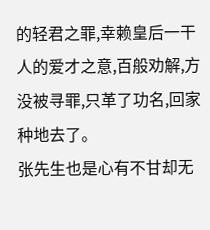的轻君之罪,幸赖皇后一干人的爱才之意,百般劝解,方没被寻罪,只革了功名,回家种地去了。
张先生也是心有不甘却无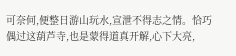可奈何,便整日游山玩水,宣泄不得志之情。恰巧偶过这葫芦寺,也是蒙得道真开解,心下大亮,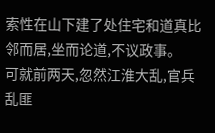索性在山下建了处住宅和道真比邻而居,坐而论道,不议政事。
可就前两天,忽然江淮大乱,官兵乱匪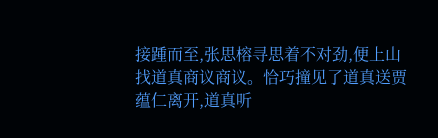接踵而至,张思榕寻思着不对劲,便上山找道真商议商议。恰巧撞见了道真送贾蕴仁离开,道真听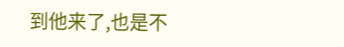到他来了,也是不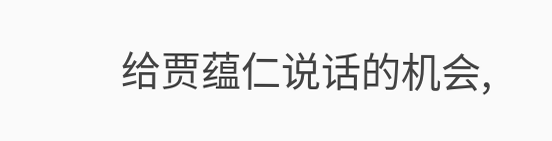给贾蕴仁说话的机会,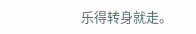乐得转身就走。